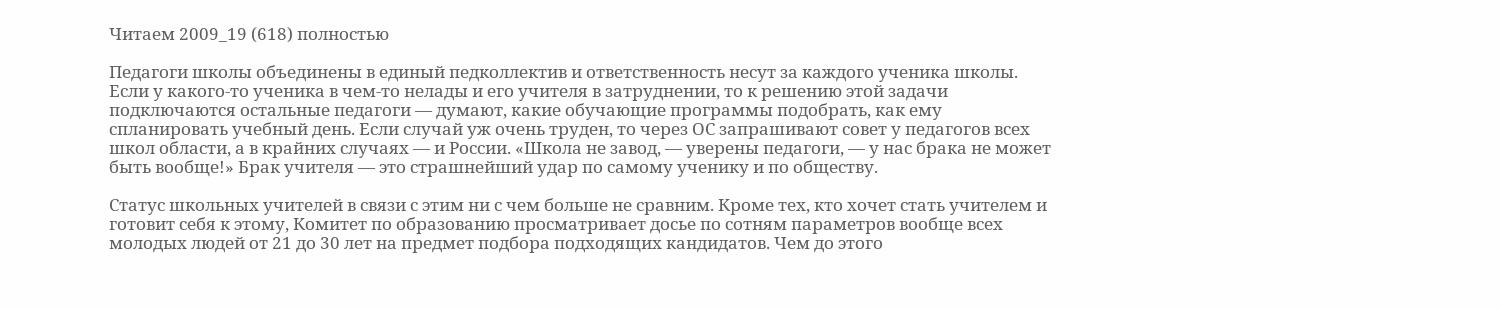Читаем 2009_19 (618) полностью

Педагоги школы объединены в единый педколлектив и ответственность несут за каждого ученика школы. Если у какого-то ученика в чем-то нелады и его учителя в затруднении, то к решению этой задачи подключаются остальные педагоги — думают, какие обучающие программы подобрать, как ему спланировать учебный день. Если случай уж очень труден, то через ОС запрашивают совет у педагогов всех школ области, а в крайних случаях — и России. «Школа не завод, — уверены педагоги, — у нас брака не может быть вообще!» Брак учителя — это страшнейший удар по самому ученику и по обществу.

Статус школьных учителей в связи с этим ни с чем больше не сравним. Кроме тех, кто хочет стать учителем и готовит себя к этому, Комитет по образованию просматривает досье по сотням параметров вообще всех молодых людей от 21 до 30 лет на предмет подбора подходящих кандидатов. Чем до этого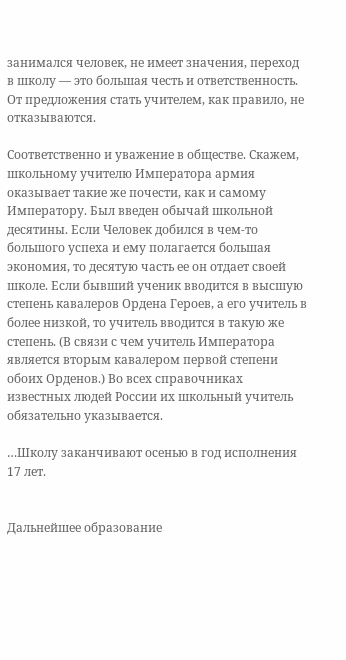занимался человек, не имеет значения, переход в школу — это большая честь и ответственность. От предложения стать учителем, как правило, не отказываются.

Соответственно и уважение в обществе. Скажем, школьному учителю Императора армия оказывает такие же почести, как и самому Императору. Был введен обычай школьной десятины. Если Человек добился в чем-то большого успеха и ему полагается большая экономия, то десятую часть ее он отдает своей школе. Если бывший ученик вводится в высшую степень кавалеров Ордена Героев, а его учитель в более низкой, то учитель вводится в такую же степень. (В связи с чем учитель Императора является вторым кавалером первой степени обоих Орденов.) Во всех справочниках известных людей России их школьный учитель обязательно указывается.

…Школу заканчивают осенью в год исполнения 17 лет.


Дальнейшее образование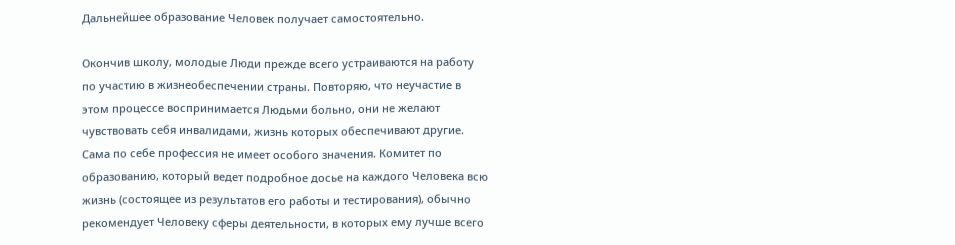Дальнейшее образование Человек получает самостоятельно.

Окончив школу, молодые Люди прежде всего устраиваются на работу по участию в жизнеобеспечении страны. Повторяю, что неучастие в этом процессе воспринимается Людьми больно, они не желают чувствовать себя инвалидами, жизнь которых обеспечивают другие. Сама по себе профессия не имеет особого значения. Комитет по образованию, который ведет подробное досье на каждого Человека всю жизнь (состоящее из результатов его работы и тестирования), обычно рекомендует Человеку сферы деятельности, в которых ему лучше всего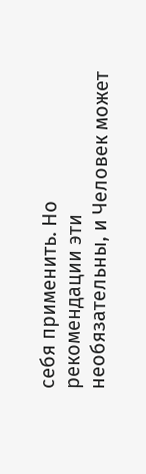себя применить. Но рекомендации эти необязательны, и Человек может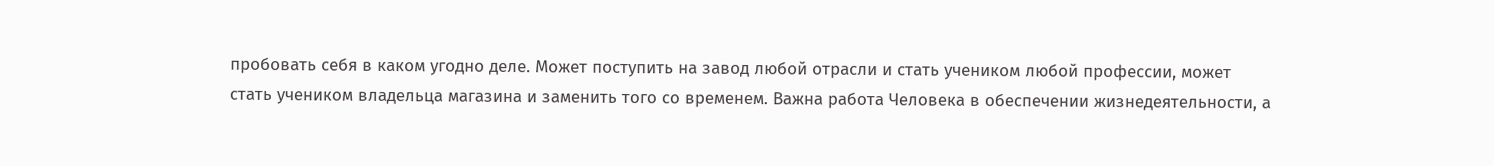пробовать себя в каком угодно деле. Может поступить на завод любой отрасли и стать учеником любой профессии, может стать учеником владельца магазина и заменить того со временем. Важна работа Человека в обеспечении жизнедеятельности, а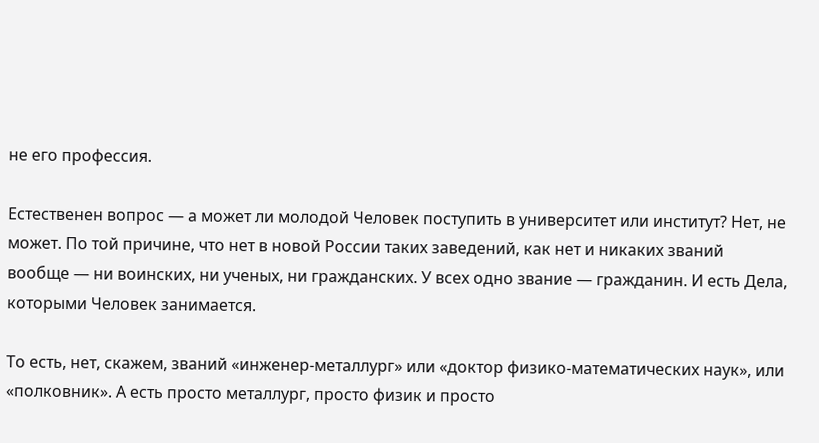не его профессия.

Естественен вопрос — а может ли молодой Человек поступить в университет или институт? Нет, не может. По той причине, что нет в новой России таких заведений, как нет и никаких званий вообще — ни воинских, ни ученых, ни гражданских. У всех одно звание — гражданин. И есть Дела, которыми Человек занимается.

То есть, нет, скажем, званий «инженер-металлург» или «доктор физико-математических наук», или «полковник». А есть просто металлург, просто физик и просто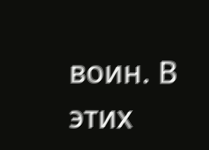воин. В этих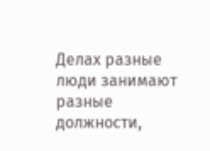Делах разные люди занимают разные должности,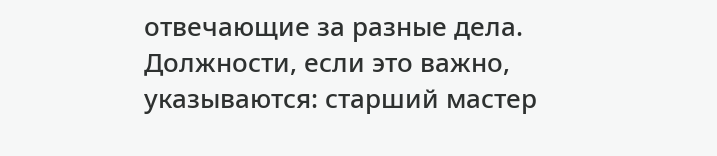отвечающие за разные дела. Должности, если это важно, указываются: старший мастер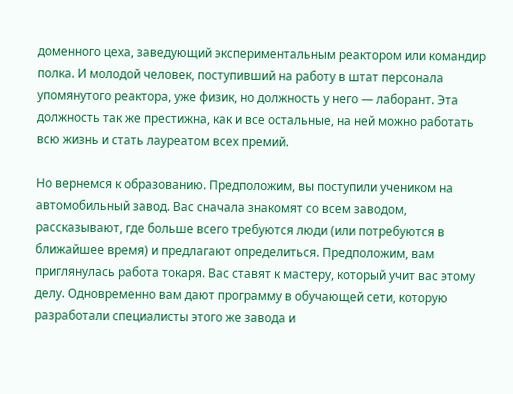доменного цеха, заведующий экспериментальным реактором или командир полка. И молодой человек, поступивший на работу в штат персонала упомянутого реактора, уже физик, но должность у него — лаборант. Эта должность так же престижна, как и все остальные, на ней можно работать всю жизнь и стать лауреатом всех премий.

Но вернемся к образованию. Предположим, вы поступили учеником на автомобильный завод. Вас сначала знакомят со всем заводом, рассказывают, где больше всего требуются люди (или потребуются в ближайшее время) и предлагают определиться. Предположим, вам приглянулась работа токаря. Вас ставят к мастеру, который учит вас этому делу. Одновременно вам дают программу в обучающей сети, которую разработали специалисты этого же завода и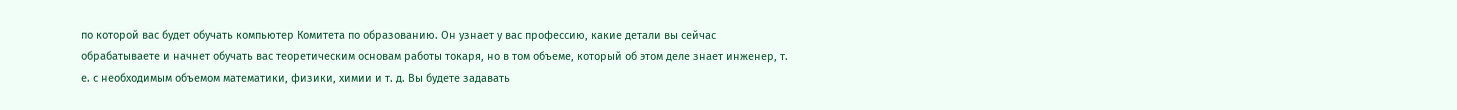по которой вас будет обучать компьютер Комитета по образованию. Он узнает у вас профессию, какие детали вы сейчас обрабатываете и начнет обучать вас теоретическим основам работы токаря, но в том объеме, который об этом деле знает инженер, т. е. с необходимым объемом математики, физики, химии и т. д. Вы будете задавать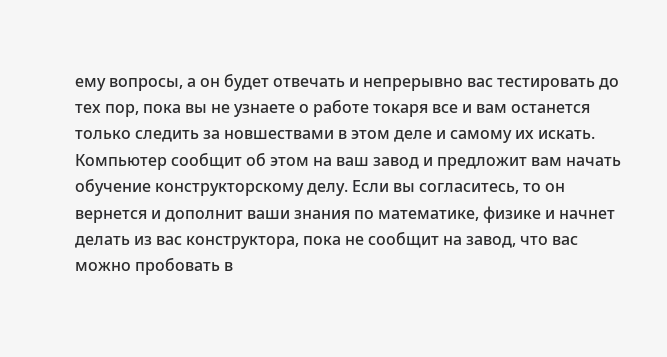ему вопросы, а он будет отвечать и непрерывно вас тестировать до тех пор, пока вы не узнаете о работе токаря все и вам останется только следить за новшествами в этом деле и самому их искать. Компьютер сообщит об этом на ваш завод и предложит вам начать обучение конструкторскому делу. Если вы согласитесь, то он вернется и дополнит ваши знания по математике, физике и начнет делать из вас конструктора, пока не сообщит на завод, что вас можно пробовать в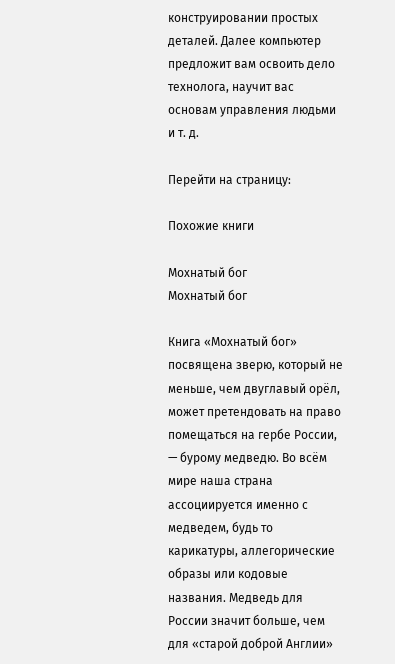конструировании простых деталей. Далее компьютер предложит вам освоить дело технолога, научит вас основам управления людьми и т. д.

Перейти на страницу:

Похожие книги

Мохнатый бог
Мохнатый бог

Книга «Мохнатый бог» посвящена зверю, который не меньше, чем двуглавый орёл, может претендовать на право помещаться на гербе России, — бурому медведю. Во всём мире наша страна ассоциируется именно с медведем, будь то карикатуры, аллегорические образы или кодовые названия. Медведь для России значит больше, чем для «старой доброй Англии»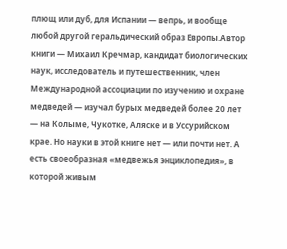плющ или дуб, для Испании — вепрь, и вообще любой другой геральдический образ Европы.Автор книги — Михаил Кречмар, кандидат биологических наук, исследователь и путешественник, член Международной ассоциации по изучению и охране медведей — изучал бурых медведей более 20 лет — на Колыме, Чукотке, Аляске и в Уссурийском крае. Но науки в этой книге нет — или почти нет. А есть своеобразная «медвежья энциклопедия», в которой живым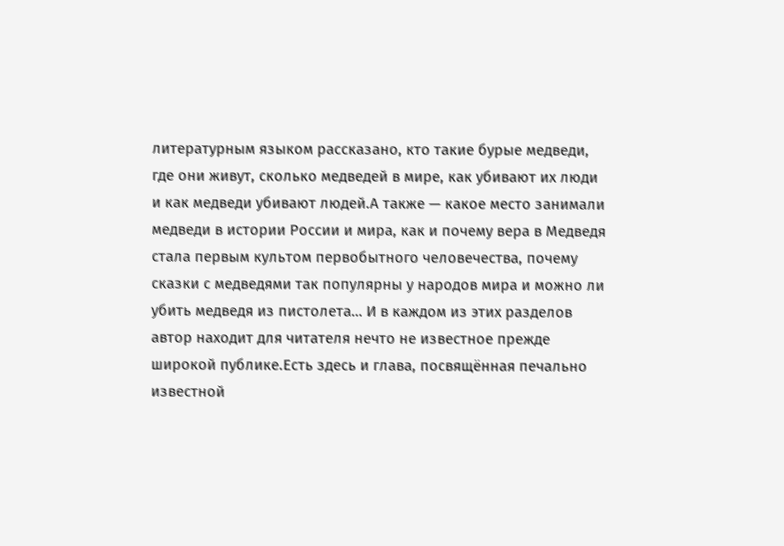литературным языком рассказано, кто такие бурые медведи, где они живут, сколько медведей в мире, как убивают их люди и как медведи убивают людей.А также — какое место занимали медведи в истории России и мира, как и почему вера в Медведя стала первым культом первобытного человечества, почему сказки с медведями так популярны у народов мира и можно ли убить медведя из пистолета… И в каждом из этих разделов автор находит для читателя нечто не известное прежде широкой публике.Есть здесь и глава, посвящённая печально известной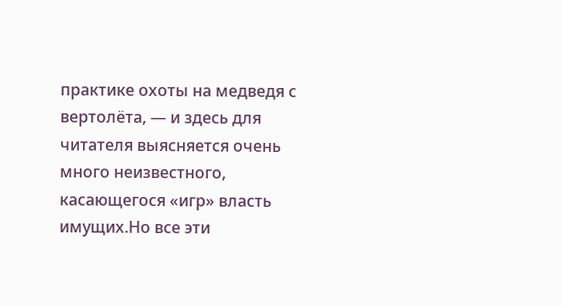практике охоты на медведя с вертолёта, — и здесь для читателя выясняется очень много неизвестного, касающегося «игр» власть имущих.Но все эти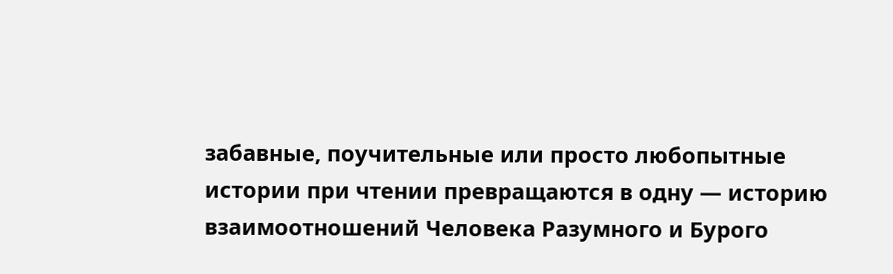забавные, поучительные или просто любопытные истории при чтении превращаются в одну — историю взаимоотношений Человека Разумного и Бурого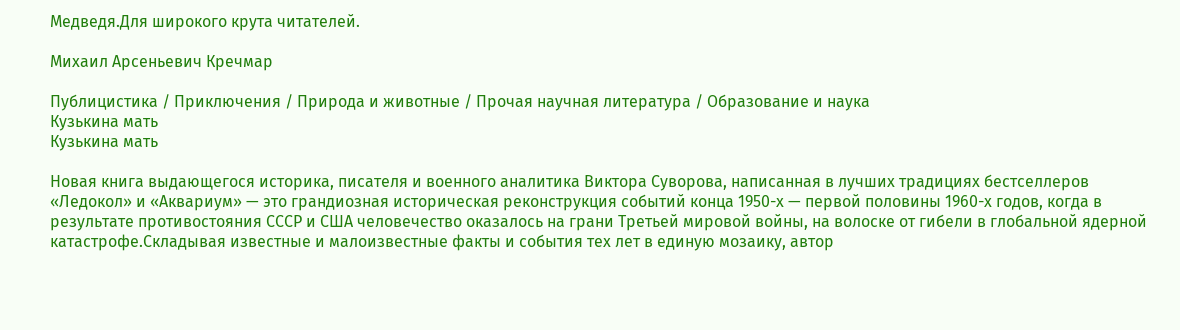Медведя.Для широкого крута читателей.

Михаил Арсеньевич Кречмар

Публицистика / Приключения / Природа и животные / Прочая научная литература / Образование и наука
Кузькина мать
Кузькина мать

Новая книга выдающегося историка, писателя и военного аналитика Виктора Суворова, написанная в лучших традициях бестселлеров «Ледокол» и «Аквариум» — это грандиозная историческая реконструкция событий конца 1950-х — первой половины 1960-х годов, когда в результате противостояния СССР и США человечество оказалось на грани Третьей мировой войны, на волоске от гибели в глобальной ядерной катастрофе.Складывая известные и малоизвестные факты и события тех лет в единую мозаику, автор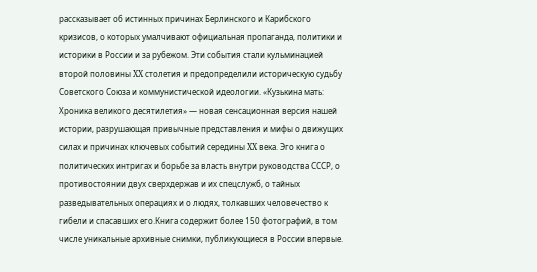рассказывает об истинных причинах Берлинского и Карибского кризисов, о которых умалчивают официальная пропаганда, политики и историки в России и за рубежом. Эти события стали кульминацией второй половины XX столетия и предопределили историческую судьбу Советского Союза и коммунистической идеологии. «Кузькина мать: Хроника великого десятилетия» — новая сенсационная версия нашей истории, разрушающая привычные представления и мифы о движущих силах и причинах ключевых событий середины XX века. Эго книга о политических интригах и борьбе за власть внутри руководства СССР, о противостоянии двух сверхдержав и их спецслужб, о тайных разведывательных операциях и о людях, толкавших человечество к гибели и спасавших его.Книга содержит более 150 фотографий, в том числе уникальные архивные снимки, публикующиеся в России впервые.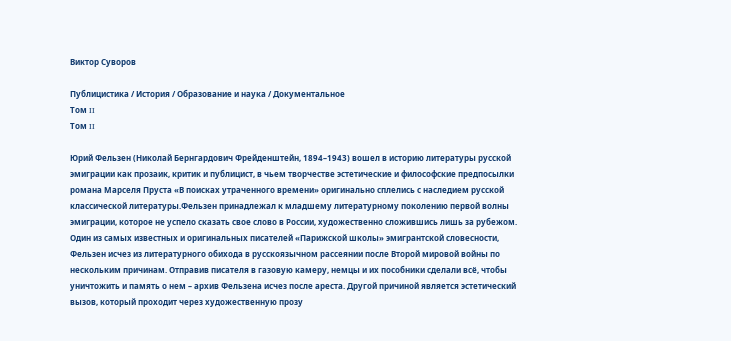Виктор Суворов

Публицистика / История / Образование и наука / Документальное
Том II
Том II

Юрий Фельзен (Николай Бернгардович Фрейденштейн, 1894–1943) вошел в историю литературы русской эмиграции как прозаик, критик и публицист, в чьем творчестве эстетические и философские предпосылки романа Марселя Пруста «В поисках утраченного времени» оригинально сплелись с наследием русской классической литературы.Фельзен принадлежал к младшему литературному поколению первой волны эмиграции, которое не успело сказать свое слово в России, художественно сложившись лишь за рубежом. Один из самых известных и оригинальных писателей «Парижской школы» эмигрантской словесности, Фельзен исчез из литературного обихода в русскоязычном рассеянии после Второй мировой войны по нескольким причинам. Отправив писателя в газовую камеру, немцы и их пособники сделали всё, чтобы уничтожить и память о нем – архив Фельзена исчез после ареста. Другой причиной является эстетический вызов, который проходит через художественную прозу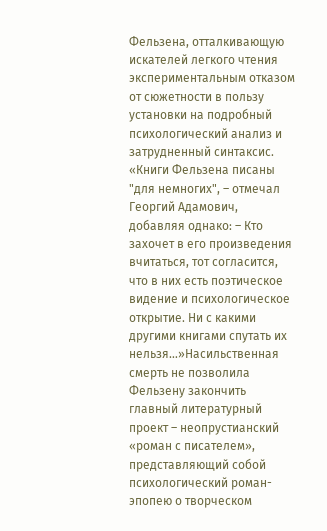Фельзена, отталкивающую искателей легкого чтения экспериментальным отказом от сюжетности в пользу установки на подробный психологический анализ и затрудненный синтаксис. «Книги Фельзена писаны "для немногих", – отмечал Георгий Адамович, добавляя однако: – Кто захочет в его произведения вчитаться, тот согласится, что в них есть поэтическое видение и психологическое открытие. Ни с какими другими книгами спутать их нельзя…»Насильственная смерть не позволила Фельзену закончить главный литературный проект – неопрустианский «роман с писателем», представляющий собой психологический роман-эпопею о творческом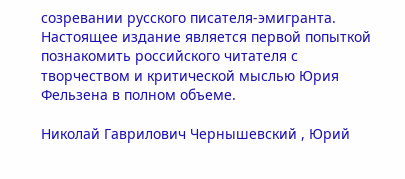созревании русского писателя-эмигранта. Настоящее издание является первой попыткой познакомить российского читателя с творчеством и критической мыслью Юрия Фельзена в полном объеме.

Николай Гаврилович Чернышевский , Юрий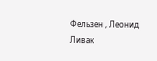Фельзен , Леонид Ливак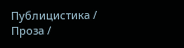Публицистика / Проза /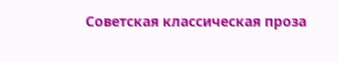Советская классическая проза